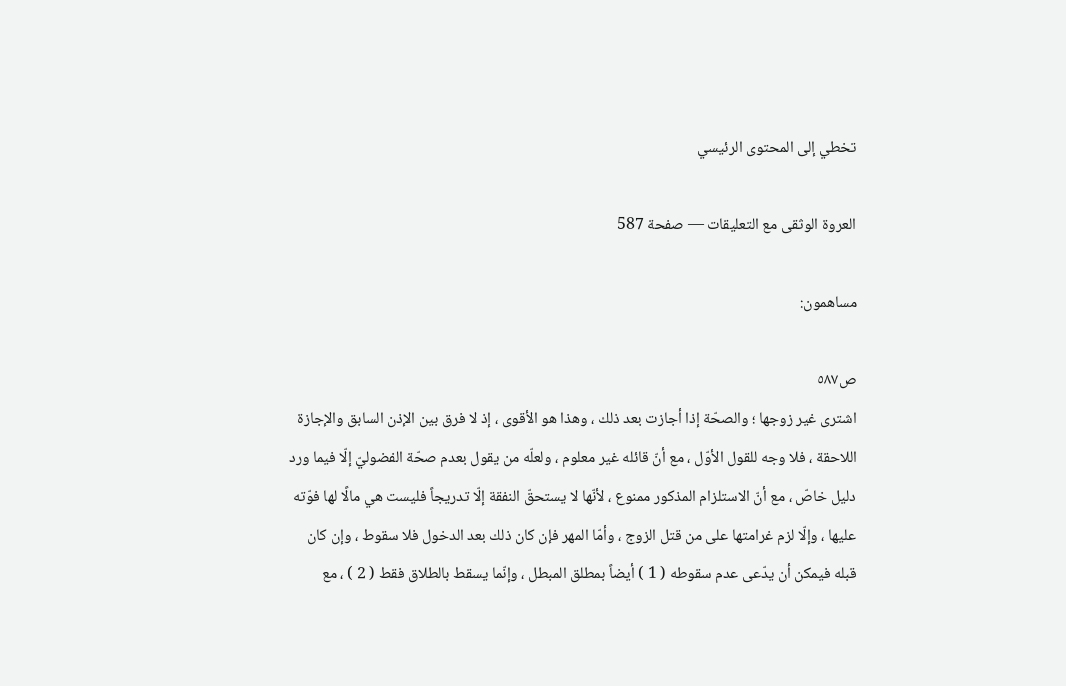تخطي إلى المحتوى الرئيسي

العروة الوثقى مع التعليقات — صفحة 587

مساهمون:

ص٥٨٧
اشترى غير زوجها ؛ والصحّة إذا أجازت بعد ذلك ، وهذا هو الأقوى ، إذ لا فرق بين الإذن السابق والإجازة اللاحقة ، فلا وجه للقول الأوّل ، مع أنّ قائله غير معلوم ، ولعلّه من يقول بعدم صحّة الفضوليّ إلّا فيما ورد دليل خاصّ ، مع أنّ الاستلزام المذكور ممنوع ، لأنّها لا يستحقّ النفقة إلّا تدريجاً فليست هي مالًا لها فوّته عليها ، وإلّا لزم غرامتها على من قتل الزوج ، وأمّا المهر فإن كان ذلك بعد الدخول فلا سقوط ، وإن كان قبله فيمكن أن يدّعى عدم سقوطه ( 1 ) أيضاً بمطلق المبطل ، وإنّما يسقط بالطلاق فقط ( 2 ) ، مع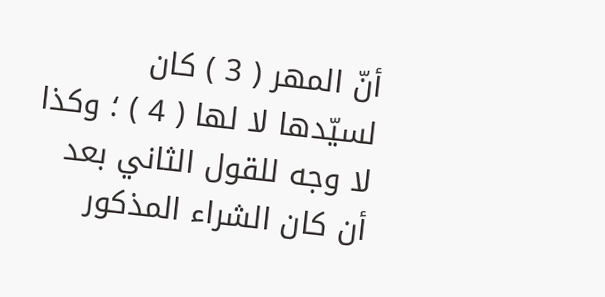أنّ المهر ( 3 ) كان لسيّدها لا لها ( 4 ) ؛ وكذا لا وجه للقول الثاني بعد أن كان الشراء المذكور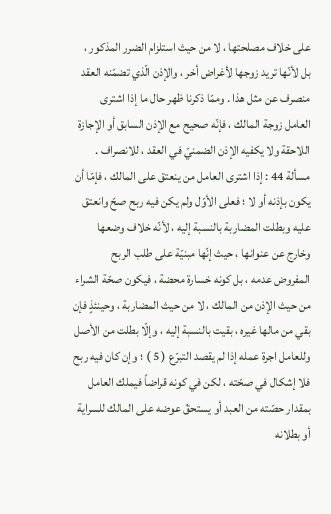على خلاف مصلحتها ، لا من حيث استلزام الضرر المذكور ، بل لأنّها تريد زوجها لأغراض أخر ، والإذن الّذي تضمّنه العقد منصرف عن مثل هذا . وممّا ذكرنا ظهر حال ما إذا اشترى العامل زوجة المالك ، فإنّه صحيح مع الإذن السابق أو الإجازة اللاحقة ولا يكفيه الإذن الضمنيّ في العقد ، للانصراف . مسألة 44 : إذا اشترى العامل من ينعتق على المالك ، فإمّا أن يكون بإذنه أو لا ؛ فعلى الأوّل ولم يكن فيه ربح صحّ وانعتق عليه وبطلت المضاربة بالنسبة إليه ، لأنّه خلاف وضعها وخارج عن عنوانها ، حيث إنّها مبنيّة على طلب الربح المفروض عدمه ، بل كونه خسارة محضة ، فيكون صحّة الشراء من حيث الإذن من المالك ، لا من حيث المضاربة ، وحينئذٍ فإن بقي من مالها غيره ، بقيت بالنسبة إليه ، وإلّا بطلت من الأصل وللعامل اجرة عمله إذا لم يقصد التبرّع ( 5 ) ؛ وإن كان فيه ربح فلا إشكال في صحّته ، لكن في كونه قراضاً فيملك العامل بمقدار حصّته من العبد أو يستحقّ عوضه على المالك للسراية أو بطلانه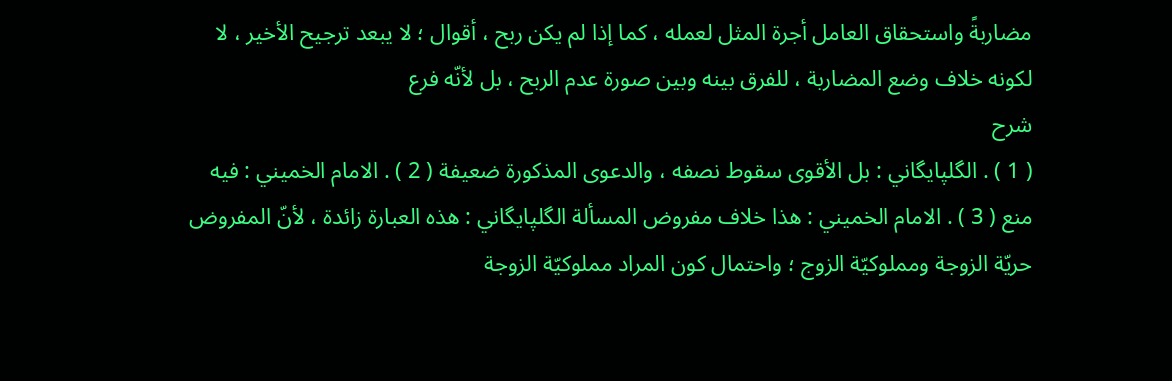مضاربةً واستحقاق العامل أجرة المثل لعمله ، كما إذا لم يكن ربح ، أقوال ؛ لا يبعد ترجيح الأخير ، لا لكونه خلاف وضع المضاربة ، للفرق بينه وبين صورة عدم الربح ، بل لأنّه فرع
شرح
( 1 ) . الگلپايگاني : بل الأقوى سقوط نصفه ، والدعوى المذكورة ضعيفة ( 2 ) . الامام الخميني : فيه منع ( 3 ) . الامام الخميني : هذا خلاف مفروض المسألة الگلپايگاني : هذه العبارة زائدة ، لأنّ المفروض حريّة الزوجة ومملوكيّة الزوج ؛ واحتمال كون المراد مملوكيّة الزوجة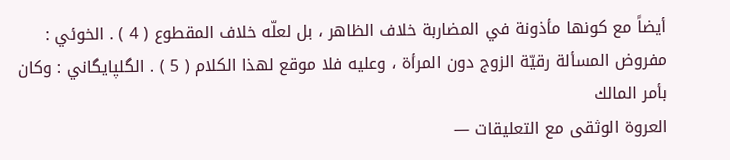أيضاً مع كونها مأذونة في المضاربة خلاف الظاهر ، بل لعلّه خلاف المقطوع ( 4 ) . الخوئي : مفروض المسألة رقيّة الزوج دون المرأة ، وعليه فلا موقع لهذا الكلام ( 5 ) . الگلپايگاني : وكان بأمر المالك
العروة الوثقى مع التعليقات —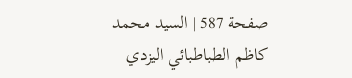صفحة 587 | السيد محمد كاظم الطباطبائي اليزدي